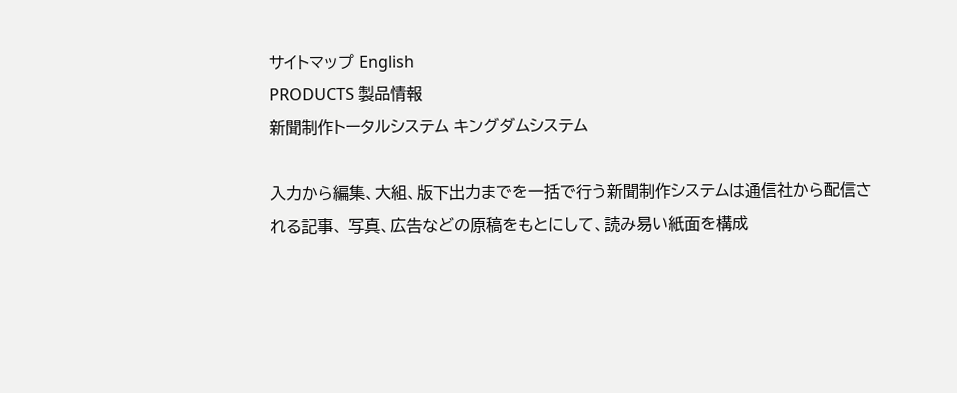サイトマップ English
PRODUCTS 製品情報
新聞制作トータルシステム キングダムシステム

入力から編集、大組、版下出力までを一括で行う新聞制作システムは通信社から配信される記事、 写真、広告などの原稿をもとにして、読み易い紙面を構成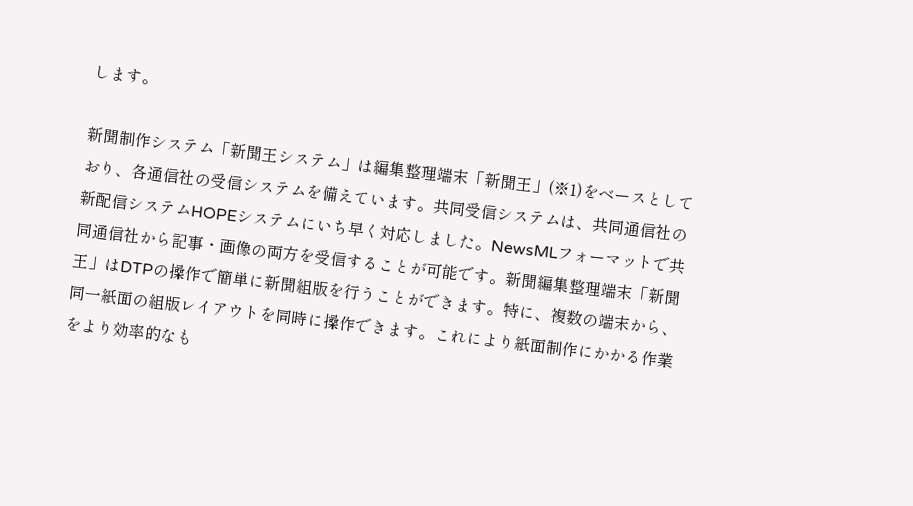します。

新聞制作システム「新聞王システム」は編集整理端末「新聞王」(※1)をベースとしており、各通信社の受信システムを備えています。共同受信システムは、共同通信社の新配信システムHOPEシステムにいち早く対応しました。NewsMLフォーマットで共同通信社から記事・画像の両方を受信することが可能です。新聞編集整理端末「新聞王」はDTPの操作で簡単に新聞組版を行うことができます。特に、複数の端末から、同一紙面の組版レイアウトを同時に操作できます。これにより紙面制作にかかる作業をより効率的なも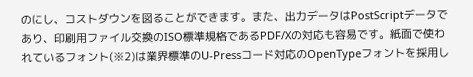のにし、コストダウンを図ることができます。また、出力データはPostScriptデータであり、印刷用ファイル交換のISO標準規格であるPDF/Xの対応も容易です。紙面で使われているフォント(※2)は業界標準のU-Pressコード対応のOpenTypeフォントを採用し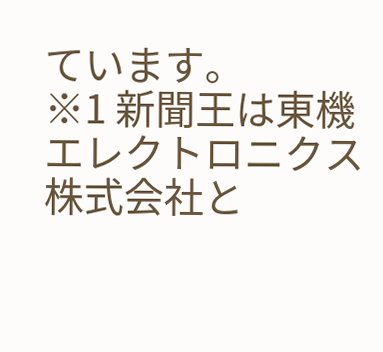ています。
※1 新聞王は東機エレクトロニクス株式会社と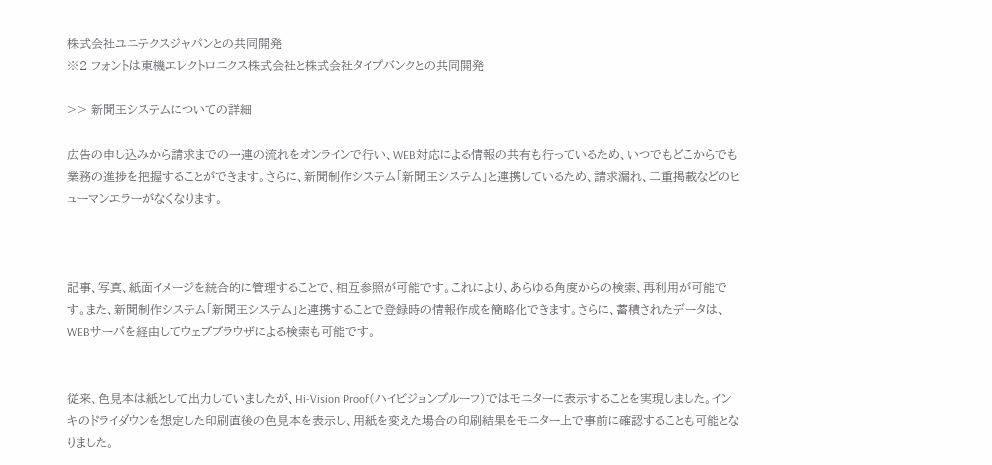株式会社ユニテクスジャパンとの共同開発
※2 フォントは東機エレクトロニクス株式会社と株式会社タイプバンクとの共同開発

>> 新聞王システムについての詳細

広告の申し込みから請求までの一連の流れをオンラインで行い、WEB対応による情報の共有も行っているため、いつでもどこからでも業務の進捗を把握することができます。さらに、新聞制作システム「新聞王システム」と連携しているため、請求漏れ、二重掲載などのヒューマンエラーがなくなります。



記事、写真、紙面イメージを統合的に管理することで、相互参照が可能です。これにより、あらゆる角度からの検索、再利用が可能です。また、新聞制作システム「新聞王システム」と連携することで登録時の情報作成を簡略化できます。さらに、蓄積されたデータは、WEBサーバを経由してウェブブラウザによる検索も可能です。


従来、色見本は紙として出力していましたが、Hi-Vision Proof(ハイビジョンプルーフ)ではモニターに表示することを実現しました。インキのドライダウンを想定した印刷直後の色見本を表示し、用紙を変えた場合の印刷結果をモニター上で事前に確認することも可能となりました。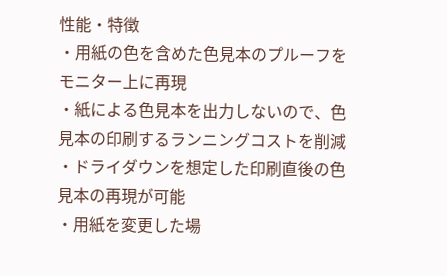性能・特徴
・用紙の色を含めた色見本のプルーフをモニター上に再現
・紙による色見本を出力しないので、色見本の印刷するランニングコストを削減
・ドライダウンを想定した印刷直後の色見本の再現が可能
・用紙を変更した場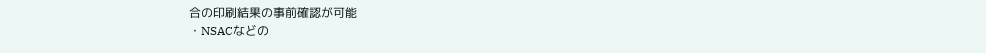合の印刷結果の事前確認が可能
・NSACなどの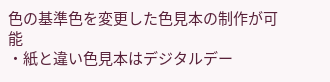色の基準色を変更した色見本の制作が可能
・紙と違い色見本はデジタルデー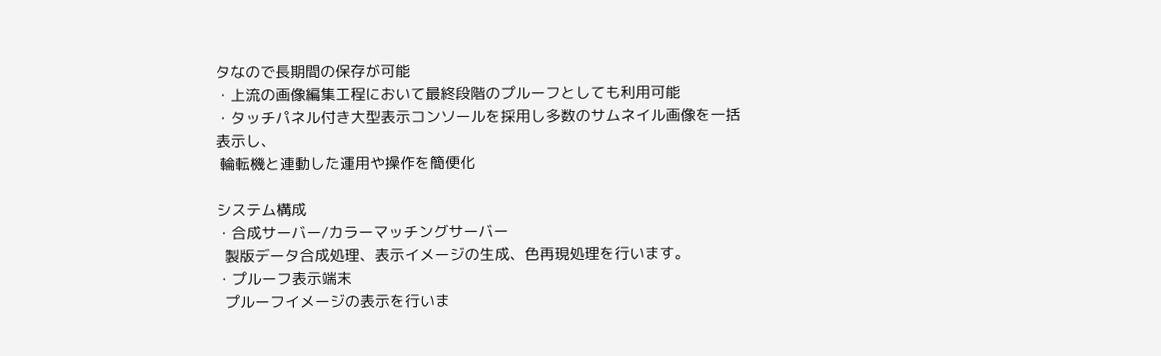タなので長期間の保存が可能
・上流の画像編集工程において最終段階のプルーフとしても利用可能
・タッチパネル付き大型表示コンソールを採用し多数のサムネイル画像を一括表示し、
 輪転機と連動した運用や操作を簡便化

システム構成
・合成サーバー/カラーマッチングサーバー
  製版データ合成処理、表示イメージの生成、色再現処理を行います。
・プルーフ表示端末
  プルーフイメージの表示を行いま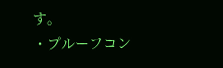す。
・プルーフコン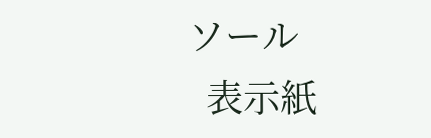ソール
  表示紙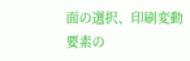面の選択、印刷変動要素の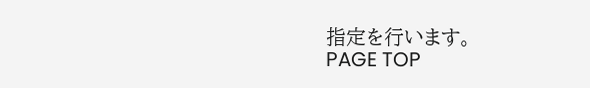指定を行います。
PAGE TOP